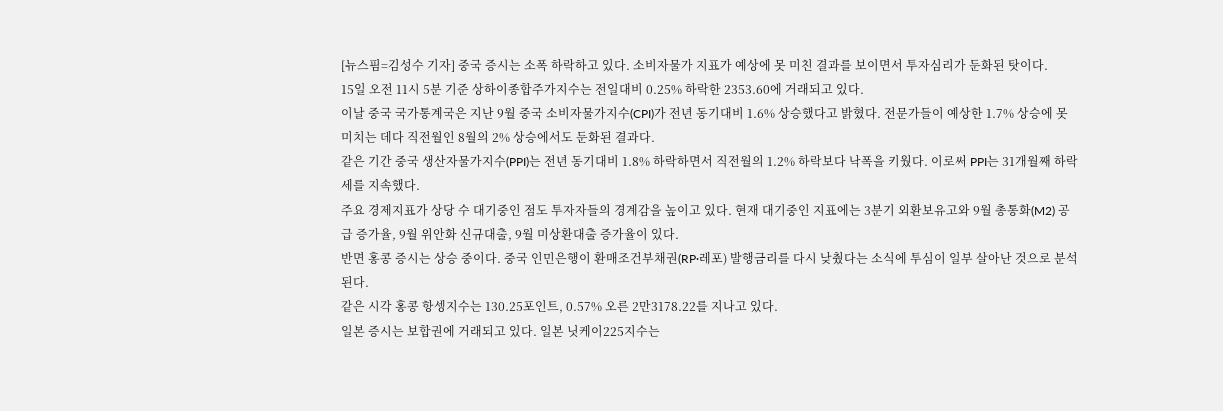[뉴스핌=김성수 기자] 중국 증시는 소폭 하락하고 있다. 소비자물가 지표가 예상에 못 미친 결과를 보이면서 투자심리가 둔화된 탓이다.
15일 오전 11시 5분 기준 상하이종합주가지수는 전일대비 0.25% 하락한 2353.60에 거래되고 있다.
이날 중국 국가통계국은 지난 9월 중국 소비자물가지수(CPI)가 전년 동기대비 1.6% 상승했다고 밝혔다. 전문가들이 예상한 1.7% 상승에 못 미치는 데다 직전월인 8월의 2% 상승에서도 둔화된 결과다.
같은 기간 중국 생산자물가지수(PPI)는 전년 동기대비 1.8% 하락하면서 직전월의 1.2% 하락보다 낙폭을 키웠다. 이로써 PPI는 31개월째 하락세를 지속했다.
주요 경제지표가 상당 수 대기중인 점도 투자자들의 경계감을 높이고 있다. 현재 대기중인 지표에는 3분기 외환보유고와 9월 총통화(M2) 공급 증가율, 9월 위안화 신규대출, 9월 미상환대출 증가율이 있다.
반면 홍콩 증시는 상승 중이다. 중국 인민은행이 환매조건부채권(RP·레포) 발행금리를 다시 낮췄다는 소식에 투심이 일부 살아난 것으로 분석된다.
같은 시각 홍콩 항셍지수는 130.25포인트, 0.57% 오른 2만3178.22를 지나고 있다.
일본 증시는 보합권에 거래되고 있다. 일본 닛케이225지수는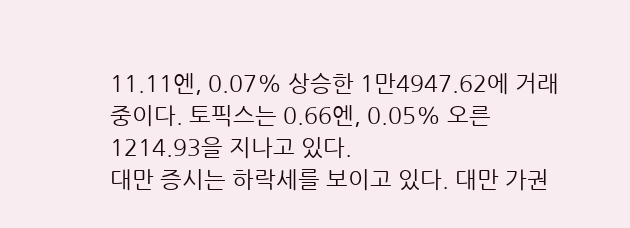11.11엔, 0.07% 상승한 1만4947.62에 거래 중이다. 토픽스는 0.66엔, 0.05% 오른 1214.93을 지나고 있다.
대만 증시는 하락세를 보이고 있다. 대만 가권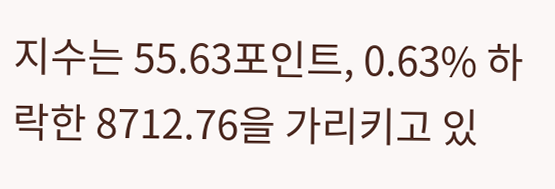지수는 55.63포인트, 0.63% 하락한 8712.76을 가리키고 있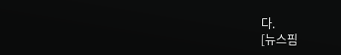다.
[뉴스핌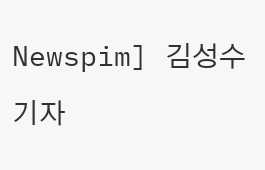Newspim] 김성수 기자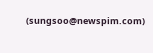(sungsoo@newspim.com)